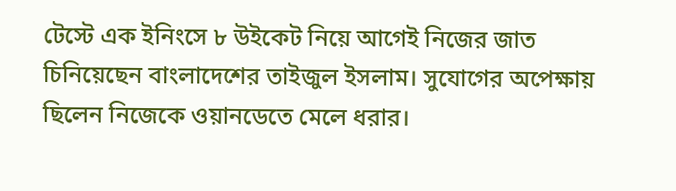টেস্টে এক ইনিংসে ৮ উইকেট নিয়ে আগেই নিজের জাত চিনিয়েছেন বাংলাদেশের তাইজুল ইসলাম। সুযোগের অপেক্ষায় ছিলেন নিজেকে ওয়ানডেতে মেলে ধরার।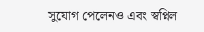সুযোগ পেলেনও এবং স্বপ্নিল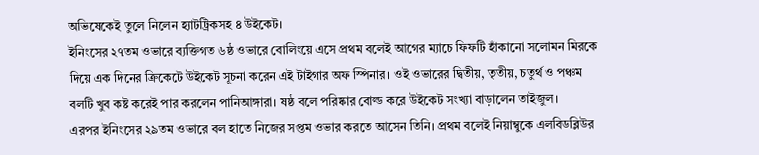অভিষেকেই তুলে নিলেন হ্যাটট্রিকসহ ৪ উইকেট।
ইনিংসের ২৭তম ওভারে ব্যক্তিগত ৬ষ্ঠ ওভারে বোলিংয়ে এসে প্রথম বলেই আগের ম্যাচে ফিফটি হাঁকানো সলোমন মিরকে দিয়ে এক দিনের ক্রিকেটে উইকেট সূচনা করেন এই টাইগার অফ স্পিনার। ওই ওভারের দ্বিতীয়, তৃতীয়, চতুর্থ ও পঞ্চম বলটি খুব কষ্ট করেই পার করলেন পানিআঙ্গারা। ষষ্ঠ বলে পরিষ্কার বোল্ড করে উইকেট সংখ্যা বাড়ালেন তাইজুল।
এরপর ইনিংসের ২৯তম ওভারে বল হাতে নিজের সপ্তম ওভার করতে আসেন তিনি। প্রথম বলেই নিয়াম্বুকে এলবিডব্লিউর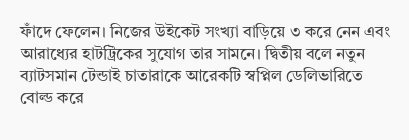ফাঁদে ফেলেন। নিজের উইকেট সংখ্যা বাড়িয়ে ৩ করে নেন এবং আরাধ্যের হাটট্রিকের সুযোগ তার সামনে। দ্বিতীয় বলে নতুন ব্যাটসমান টেন্ডাই চাতারাকে আরেকটি স্বপ্নিল ডেলিভারিতে বোল্ড করে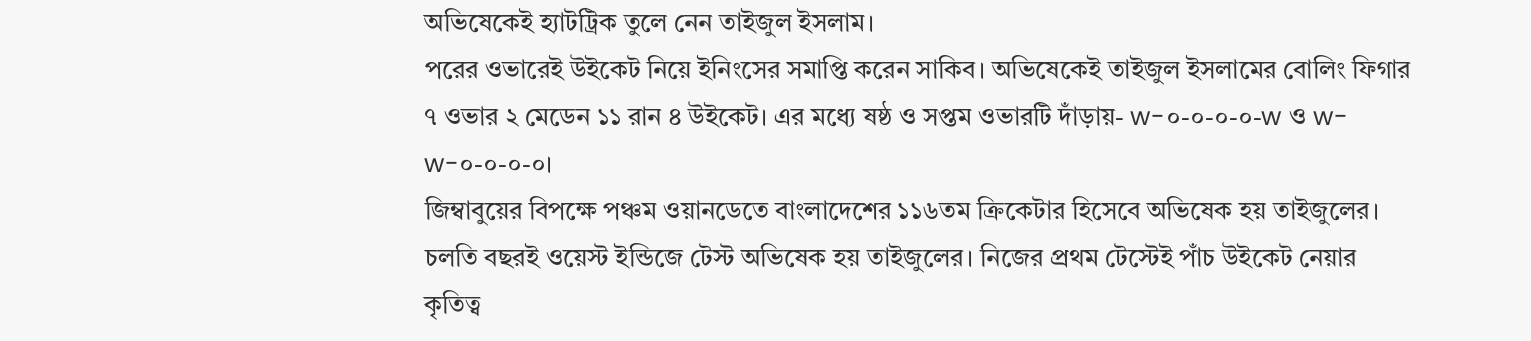অভিষেকেই হ্যাটট্রিক তুলে নেন তাইজুল ইসলাম।
পরের ওভারেই উইকেট নিয়ে ইনিংসের সমাপ্তি করেন সাকিব। অভিষেকেই তাইজুল ইসলামের বোলিং ফিগার ৭ ওভার ২ মেডেন ১১ রান ৪ উইকেট। এর মধ্যে ষষ্ঠ ও সপ্তম ওভারটি দাঁড়ায়- w-০-০-০-০-w ও w-w-০-০-০-০।
জিম্বাবুয়ের বিপক্ষে পঞ্চম ওয়ানডেতে বাংলাদেশের ১১৬তম ক্রিকেটার হিসেবে অভিষেক হয় তাইজুলের।
চলতি বছরই ওয়েস্ট ইন্ডিজে টেস্ট অভিষেক হয় তাইজুলের। নিজের প্রথম টেস্টেই পাঁচ উইকেট নেয়ার কৃতিত্ব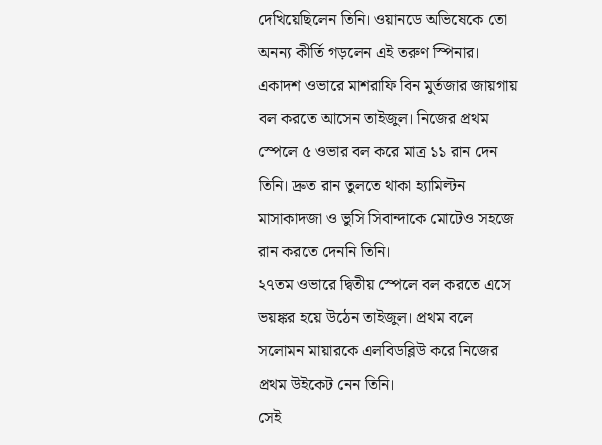দেখিয়েছিলেন তিনি। ওয়ানডে অভিষেকে তো অনন্য কীর্তি গড়লেন এই তরুণ স্পিনার।
একাদশ ওভারে মাশরাফি বিন মুর্তজার জায়গায় বল করতে আসেন তাইজুল। নিজের প্রথম স্পেলে ৫ ওভার বল করে মাত্র ১১ রান দেন তিনি। দ্রুত রান তুলতে থাকা হ্যামিল্টন মাসাকাদজা ও ভুসি সিবান্দাকে মোটেও সহজে রান করতে দেননি তিনি।
২৭তম ওভারে দ্বিতীয় স্পেলে বল করতে এসে ভয়ঙ্কর হয়ে উঠেন তাইজুল। প্রথম বলে সলোমন মায়ারকে এলবিডব্লিউ করে নিজের প্রথম উইকেট নেন তিনি।
সেই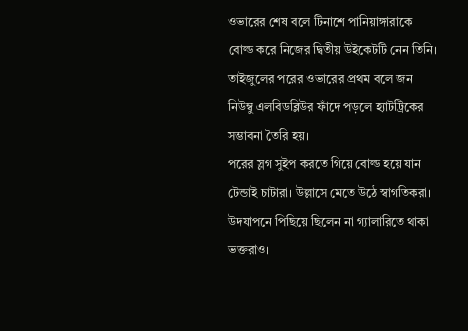ওভারের শেষ বলে টিনাশে পানিয়াঙ্গারাকে বোল্ড করে নিজের দ্বিতীয় উইকেটটি নেন তিনি। তাইজুলের পরের ওভারের প্রথম বলে জন নিউম্বু এলবিডব্লিউর ফাঁদে পড়লে হ্যাটট্রিকের সম্ভাবনা তৈরি হয়।
পরের স্লগ সুইপ করতে গিয়ে বোল্ড হয়ে যান টেন্ডাই চাটারা। উল্লাসে মেতে উঠে স্বাগতিকরা। উদযাপনে পিছিয়ে ছিলেন না গ্যালারিতে থাকা ভক্তরাও।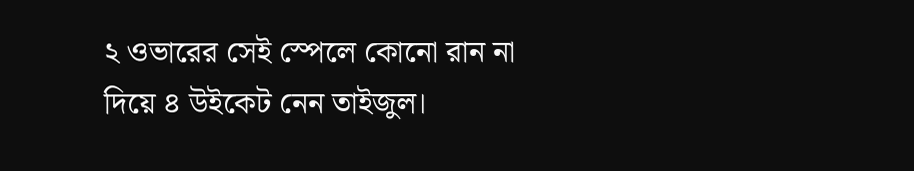২ ওভারের সেই স্পেলে কোনো রান না দিয়ে ৪ উইকেট নেন তাইজুল।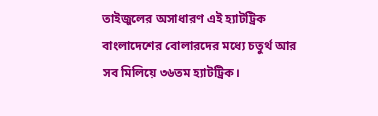তাইজুলের অসাধারণ এই হ্যাটট্রিক বাংলাদেশের বোলারদের মধ্যে চতুর্থ আর সব মিলিয়ে ৩৬তম হ্যাটট্রিক।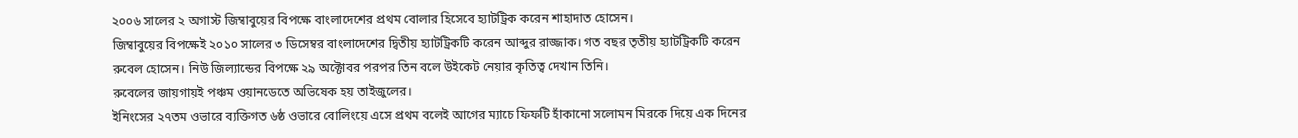২০০৬ সালের ২ অগাস্ট জিম্বাবুয়ের বিপক্ষে বাংলাদেশের প্রথম বোলার হিসেবে হ্যাটট্রিক করেন শাহাদাত হোসেন।
জিম্বাবুয়ের বিপক্ষেই ২০১০ সালের ৩ ডিসেম্বর বাংলাদেশের দ্বিতীয় হ্যাটট্রিকটি করেন আব্দুর রাজ্জাক। গত বছর তৃতীয় হ্যাটট্রিকটি করেন রুবেল হোসেন। নিউ জিল্যান্ডের বিপক্ষে ২৯ অক্টোবর পরপর তিন বলে উইকেট নেয়ার কৃতিত্ব দেখান তিনি।
রুবেলের জায়গায়ই পঞ্চম ওয়ানডেতে অভিষেক হয় তাইজুলের।
ইনিংসের ২৭তম ওভারে ব্যক্তিগত ৬ষ্ঠ ওভারে বোলিংয়ে এসে প্রথম বলেই আগের ম্যাচে ফিফটি হাঁকানো সলোমন মিরকে দিয়ে এক দিনের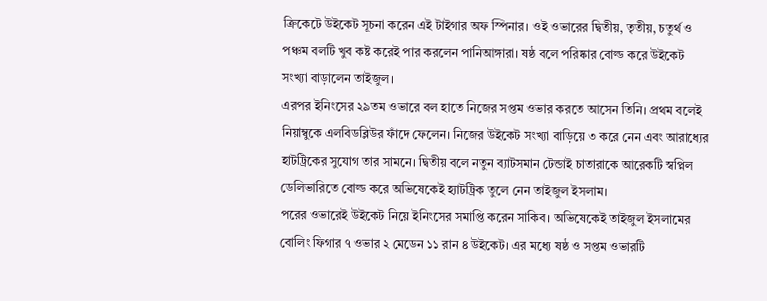ক্রিকেটে উইকেট সূচনা করেন এই টাইগার অফ স্পিনার। ওই ওভারের দ্বিতীয়, তৃতীয়, চতুর্থ ও পঞ্চম বলটি খুব কষ্ট করেই পার করলেন পানিআঙ্গারা। ষষ্ঠ বলে পরিষ্কার বোল্ড করে উইকেট সংখ্যা বাড়ালেন তাইজুল।
এরপর ইনিংসের ২৯তম ওভারে বল হাতে নিজের সপ্তম ওভার করতে আসেন তিনি। প্রথম বলেই নিয়াম্বুকে এলবিডব্লিউর ফাঁদে ফেলেন। নিজের উইকেট সংখ্যা বাড়িয়ে ৩ করে নেন এবং আরাধ্যের হাটট্রিকের সুযোগ তার সামনে। দ্বিতীয় বলে নতুন ব্যাটসমান টেন্ডাই চাতারাকে আরেকটি স্বপ্নিল ডেলিভারিতে বোল্ড করে অভিষেকেই হ্যাটট্রিক তুলে নেন তাইজুল ইসলাম।
পরের ওভারেই উইকেট নিয়ে ইনিংসের সমাপ্তি করেন সাকিব। অভিষেকেই তাইজুল ইসলামের বোলিং ফিগার ৭ ওভার ২ মেডেন ১১ রান ৪ উইকেট। এর মধ্যে ষষ্ঠ ও সপ্তম ওভারটি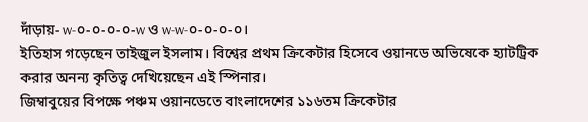দাঁড়ায়- w-০-০-০-০-w ও w-w-০-০-০-০।
ইতিহাস গড়েছেন তাইজুল ইসলাম। বিশ্বের প্রথম ক্রিকেটার হিসেবে ওয়ানডে অভিষেকে হ্যাটট্রিক করার অনন্য কৃতিত্ব দেখিয়েছেন এই স্পিনার।
জিম্বাবুয়ের বিপক্ষে পঞ্চম ওয়ানডেতে বাংলাদেশের ১১৬তম ক্রিকেটার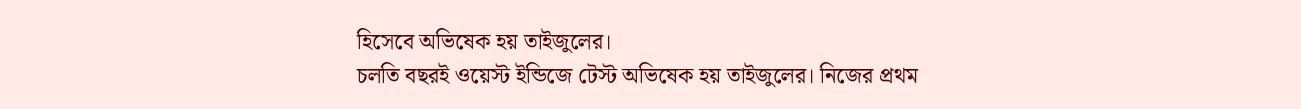হিসেবে অভিষেক হয় তাইজুলের।
চলতি বছরই ওয়েস্ট ইন্ডিজে টেস্ট অভিষেক হয় তাইজুলের। নিজের প্রথম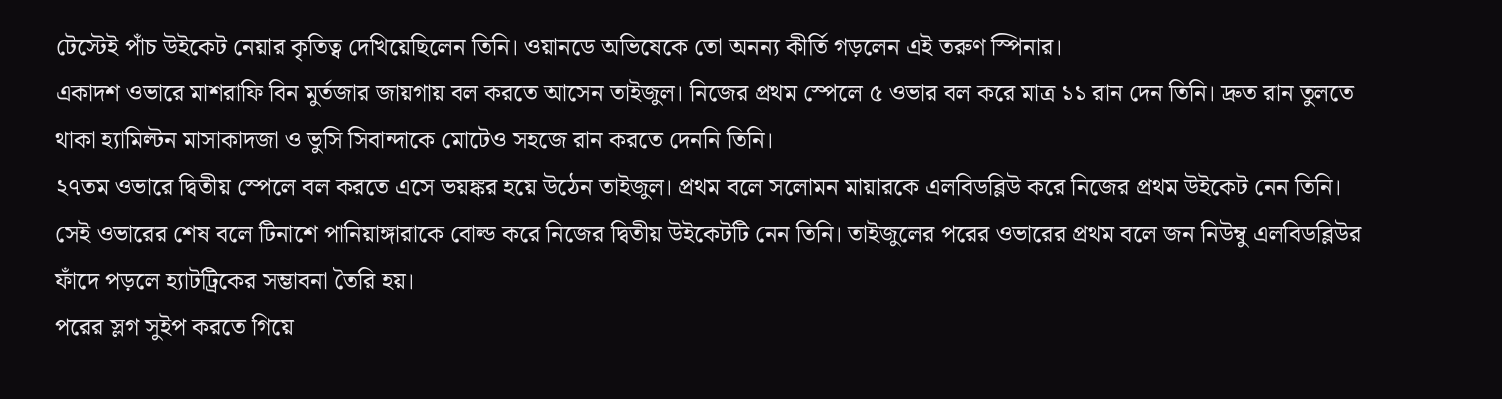টেস্টেই পাঁচ উইকেট নেয়ার কৃতিত্ব দেখিয়েছিলেন তিনি। ওয়ানডে অভিষেকে তো অনন্য কীর্তি গড়লেন এই তরুণ স্পিনার।
একাদশ ওভারে মাশরাফি বিন মুর্তজার জায়গায় বল করতে আসেন তাইজুল। নিজের প্রথম স্পেলে ৫ ওভার বল করে মাত্র ১১ রান দেন তিনি। দ্রুত রান তুলতে থাকা হ্যামিল্টন মাসাকাদজা ও ভুসি সিবান্দাকে মোটেও সহজে রান করতে দেননি তিনি।
২৭তম ওভারে দ্বিতীয় স্পেলে বল করতে এসে ভয়ঙ্কর হয়ে উঠেন তাইজুল। প্রথম বলে সলোমন মায়ারকে এলবিডব্লিউ করে নিজের প্রথম উইকেট নেন তিনি।
সেই ওভারের শেষ বলে টিনাশে পানিয়াঙ্গারাকে বোল্ড করে নিজের দ্বিতীয় উইকেটটি নেন তিনি। তাইজুলের পরের ওভারের প্রথম বলে জন নিউম্বু এলবিডব্লিউর ফাঁদে পড়লে হ্যাটট্রিকের সম্ভাবনা তৈরি হয়।
পরের স্লগ সুইপ করতে গিয়ে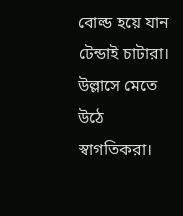বোল্ড হয়ে যান টেন্ডাই চাটারা। উল্লাসে মেতে উঠে স্বাগতিকরা।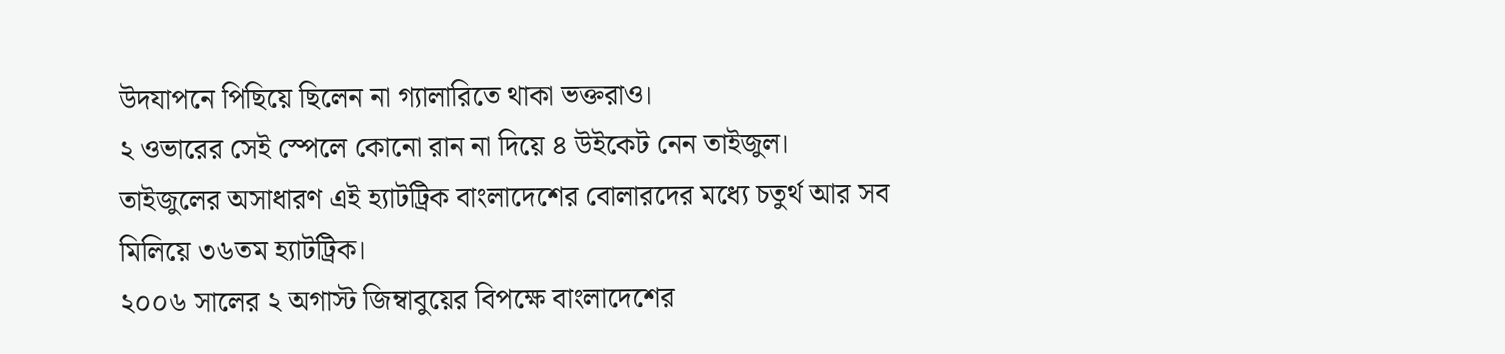উদযাপনে পিছিয়ে ছিলেন না গ্যালারিতে থাকা ভক্তরাও।
২ ওভারের সেই স্পেলে কোনো রান না দিয়ে ৪ উইকেট নেন তাইজুল।
তাইজুলের অসাধারণ এই হ্যাটট্রিক বাংলাদেশের বোলারদের মধ্যে চতুর্থ আর সব মিলিয়ে ৩৬তম হ্যাটট্রিক।
২০০৬ সালের ২ অগাস্ট জিম্বাবুয়ের বিপক্ষে বাংলাদেশের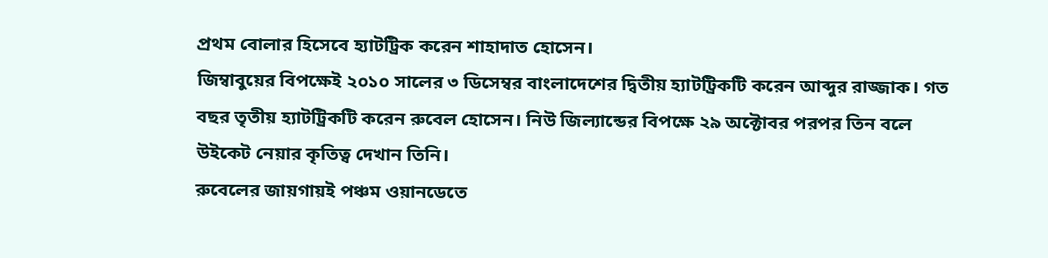প্রথম বোলার হিসেবে হ্যাটট্রিক করেন শাহাদাত হোসেন।
জিম্বাবুয়ের বিপক্ষেই ২০১০ সালের ৩ ডিসেম্বর বাংলাদেশের দ্বিতীয় হ্যাটট্রিকটি করেন আব্দুর রাজ্জাক। গত বছর তৃতীয় হ্যাটট্রিকটি করেন রুবেল হোসেন। নিউ জিল্যান্ডের বিপক্ষে ২৯ অক্টোবর পরপর তিন বলে উইকেট নেয়ার কৃতিত্ব দেখান তিনি।
রুবেলের জায়গায়ই পঞ্চম ওয়ানডেতে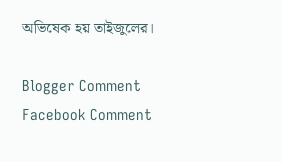অভিষেক হয় তাইজুলের।

Blogger Comment
Facebook Comment